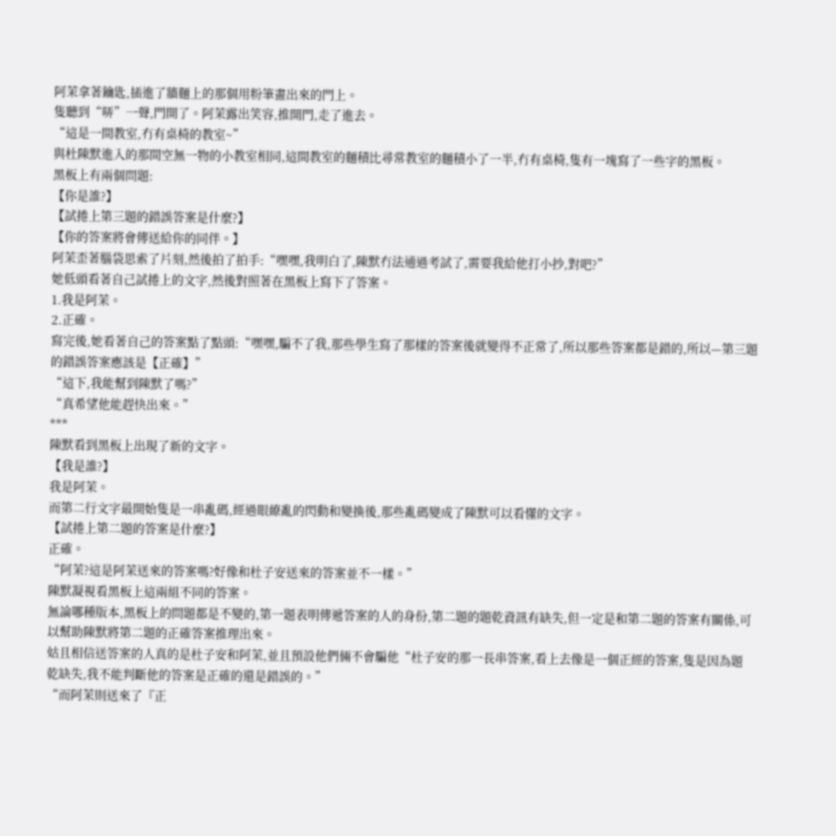阿茉拿著鑰匙,插進了牆麵上的那個用粉筆畫出來的門上。
隻聽到“哢”一聲,門開了。阿茉露出笑容,推開門,走了進去。
“這是一間教室,冇有桌椅的教室~”
與杜陳默進入的那間空無一物的小教室相同,這間教室的麵積比尋常教室的麵積小了一半,冇有桌椅,隻有一塊寫了一些字的黑板。
黑板上有兩個問題:
【你是誰?】
【試捲上第三題的錯誤答案是什麼?】
【你的答案將會傳送給你的同伴。】
阿茉歪著腦袋思索了片刻,然後拍了拍手:“嘿嘿,我明白了,陳默冇法通過考試了,需要我給他打小抄,對吧?”
她低頭看著自己試捲上的文字,然後對照著在黑板上寫下了答案。
1.我是阿茉。
2.正確。
寫完後,她看著自己的答案點了點頭:“嘿嘿,騙不了我,那些學生寫了那樣的答案後就變得不正常了,所以那些答案都是錯的,所以—第三題的錯誤答案應該是【正確】”
“這下,我能幫到陳默了嗎?”
“真希望他能趕快出來。”
***
陳默看到黑板上出現了新的文字。
【我是誰?】
我是阿茉。
而第二行文字最開始隻是一串亂碼,經過眼繚亂的閃動和變換後,那些亂碼變成了陳默可以看懂的文字。
【試捲上第二題的答案是什麼?】
正確。
“阿茉?這是阿茉送來的答案嗎?好像和杜子安送來的答案並不一樣。”
陳默凝視看黑板上這兩組不同的答案。
無論哪種版本,黑板上的問題都是不變的,第一題表明傳遞答案的人的身份,第二題的題乾資訊有缺失,但一定是和第二題的答案有關係,可以幫助陳默將第二題的正確答案推理出來。
姑且相信送答案的人真的是杜子安和阿茉,並且預設他們倆不會騙他“杜子安的那一長串答案,看上去像是一個正經的答案,隻是因為題乾缺失,我不能判斷他的答案是正確的還是錯誤的。”
“而阿茉則送來了『正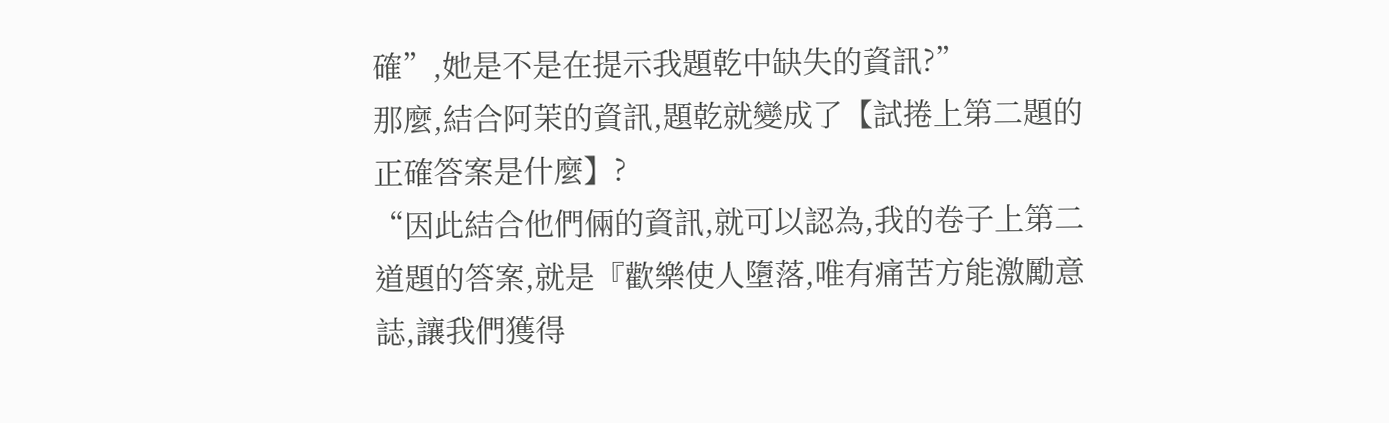確”,她是不是在提示我題乾中缺失的資訊?”
那麼,結合阿茉的資訊,題乾就變成了【試捲上第二題的正確答案是什麼】?
“因此結合他們倆的資訊,就可以認為,我的卷子上第二道題的答案,就是『歡樂使人墮落,唯有痛苦方能激勵意誌,讓我們獲得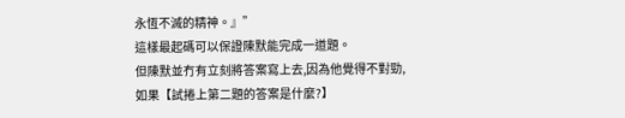永恆不滅的精神。』”
這樣最起碼可以保證陳默能完成一道題。
但陳默並冇有立刻將答案寫上去,因為他覺得不對勁,
如果【試捲上第二題的答案是什麼?】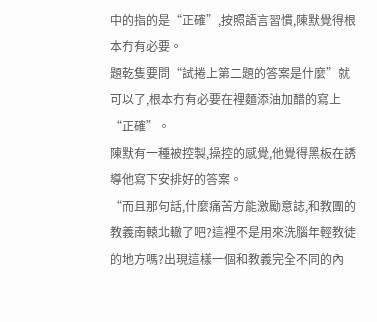中的指的是“正確”,按照語言習慣,陳默覺得根本冇有必要。
題乾隻要問“試捲上第二題的答案是什麼”就可以了,根本冇有必要在裡麵添油加醋的寫上“正確”。
陳默有一種被控製,操控的感覺,他覺得黑板在誘導他寫下安排好的答案。
“而且那句話,什麼痛苦方能激勵意誌,和教團的教義南轅北轍了吧?這裡不是用來洗腦年輕教徒的地方嗎?出現這樣一個和教義完全不同的內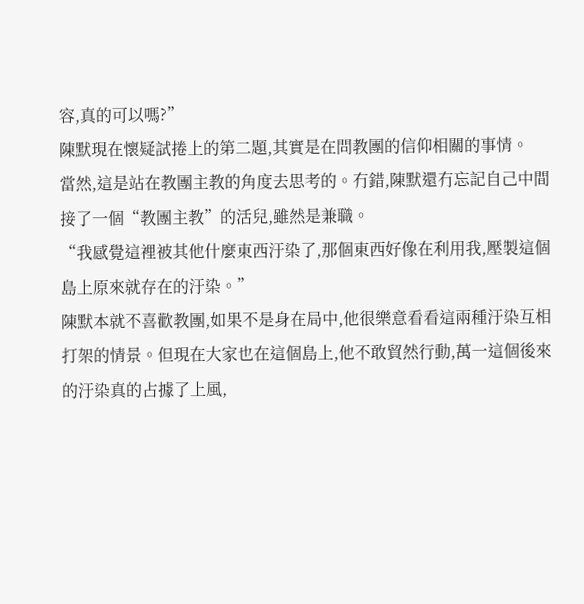容,真的可以嗎?”
陳默現在懷疑試捲上的第二題,其實是在問教團的信仰相關的事情。
當然,這是站在教團主教的角度去思考的。冇錯,陳默還冇忘記自己中間接了一個“教團主教”的活兒,雖然是兼職。
“我感覺這裡被其他什麼東西汙染了,那個東西好像在利用我,壓製這個島上原來就存在的汙染。”
陳默本就不喜歡教團,如果不是身在局中,他很樂意看看這兩種汙染互相打架的情景。但現在大家也在這個島上,他不敢貿然行動,萬一這個後來的汙染真的占據了上風,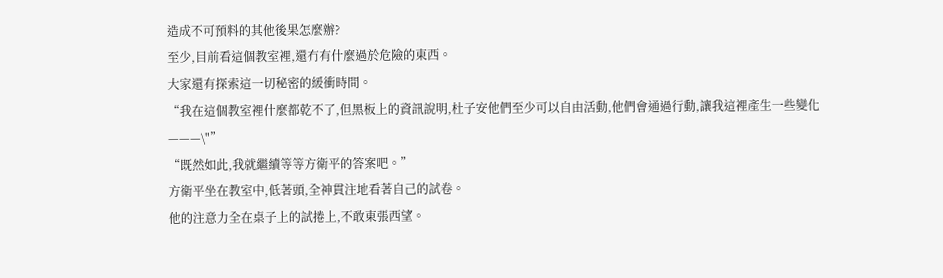造成不可預料的其他後果怎麼辦?
至少,目前看這個教室裡,還冇有什麼過於危險的東西。
大家還有探索這一切秘密的緩衝時間。
“我在這個教室裡什麼都乾不了,但黑板上的資訊說明,杜子安他們至少可以自由活動,他們會通過行動,讓我這裡產生一些變化———\"”
“既然如此,我就繼續等等方衛平的答案吧。”
方衛平坐在教室中,低著頭,全神貫注地看著自己的試卷。
他的注意力全在桌子上的試捲上,不敢東張西望。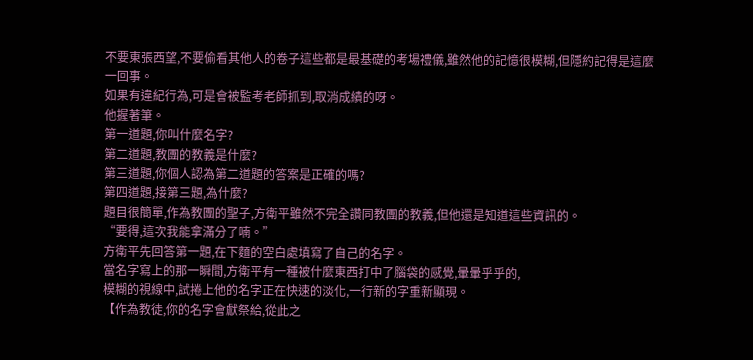不要東張西望,不要偷看其他人的卷子這些都是最基礎的考場禮儀,雖然他的記憶很模糊,但隱約記得是這麼一回事。
如果有違紀行為,可是會被監考老師抓到,取消成績的呀。
他握著筆。
第一道題,你叫什麼名字?
第二道題,教團的教義是什麼?
第三道題,你個人認為第二道題的答案是正確的嗎?
第四道題,接第三題,為什麼?
題目很簡單,作為教團的聖子,方衛平雖然不完全讚同教團的教義,但他還是知道這些資訊的。
“要得,這次我能拿滿分了喃。”
方衛平先回答第一題,在下麵的空白處填寫了自己的名字。
當名字寫上的那一瞬間,方衛平有一種被什麼東西打中了腦袋的感覺,暈暈乎乎的,
模糊的視線中,試捲上他的名字正在快速的淡化,一行新的字重新顯現。
【作為教徒,你的名字會獻祭給,從此之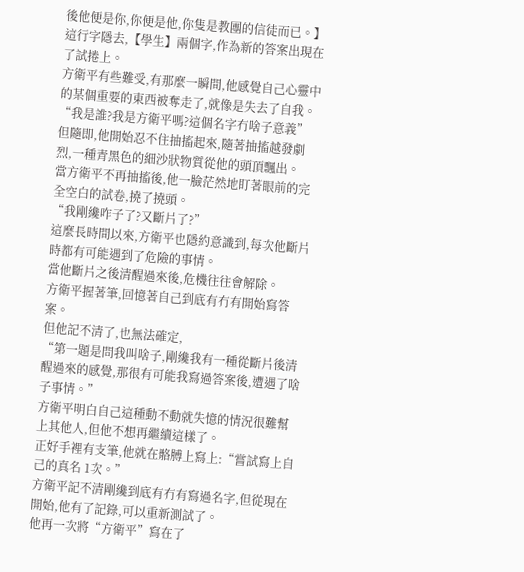後他便是你,你便是他,你隻是教團的信徒而已。】
這行字隱去,【學生】兩個字,作為新的答案出現在了試捲上。
方衛平有些難受,有那麼一瞬間,他感覺自己心靈中的某個重要的東西被奪走了,就像是失去了自我。
“我是誰?我是方衛平嗎?這個名字冇啥子意義”
但隨即,他開始忍不住抽搐起來,隨著抽搐越發劇烈,一種青黑色的細沙狀物質從他的頭頂飄出。
當方衛平不再抽搐後,他一臉茫然地盯著眼前的完全空白的試卷,撓了撓頭。
“我剛纔咋子了?又斷片了?”
這麼長時間以來,方衛平也隱約意識到,每次他斷片時都有可能遇到了危險的事情。
當他斷片之後清醒過來後,危機往往會解除。
方衛平握著筆,回憶著自己到底有冇有開始寫答案。
但他記不清了,也無法確定,
“第一題是問我叫啥子,剛纔我有一種從斷片後清醒過來的感覺,那很有可能我寫過答案後,遭遇了啥子事情。”
方衛平明白自己這種動不動就失憶的情況很難幫上其他人,但他不想再繼續這樣了。
正好手裡有支筆,他就在骼膊上寫上:“嘗試寫上自己的真名 1次。”
方衛平記不清剛纔到底有冇有寫過名字,但從現在開始,他有了記錄,可以重新測試了。
他再一次將“方衛平”寫在了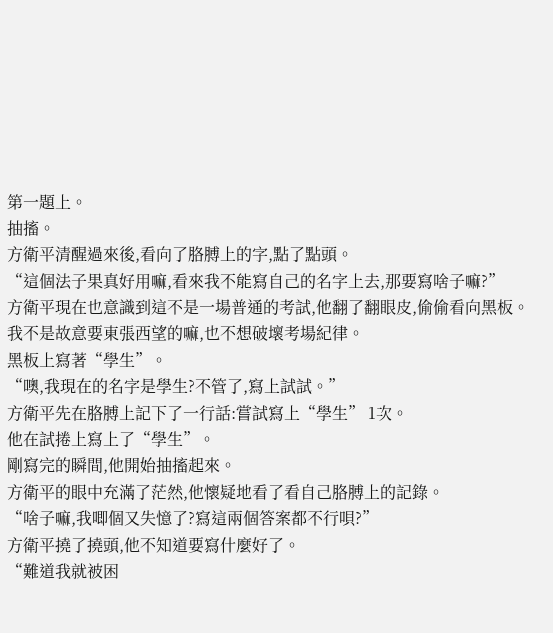第一題上。
抽搐。
方衛平清醒過來後,看向了胳膊上的字,點了點頭。
“這個法子果真好用嘛,看來我不能寫自己的名字上去,那要寫啥子嘛?”
方衛平現在也意識到這不是一場普通的考試,他翻了翻眼皮,偷偷看向黑板。
我不是故意要東張西望的嘛,也不想破壞考場紀律。
黑板上寫著“學生”。
“噢,我現在的名字是學生?不管了,寫上試試。”
方衛平先在胳膊上記下了一行話:嘗試寫上“學生” 1次。
他在試捲上寫上了“學生”。
剛寫完的瞬間,他開始抽搐起來。
方衛平的眼中充滿了茫然,他懷疑地看了看自己胳膊上的記錄。
“啥子嘛,我唧個又失憶了?寫這兩個答案都不行唄?”
方衛平撓了撓頭,他不知道要寫什麼好了。
“難道我就被困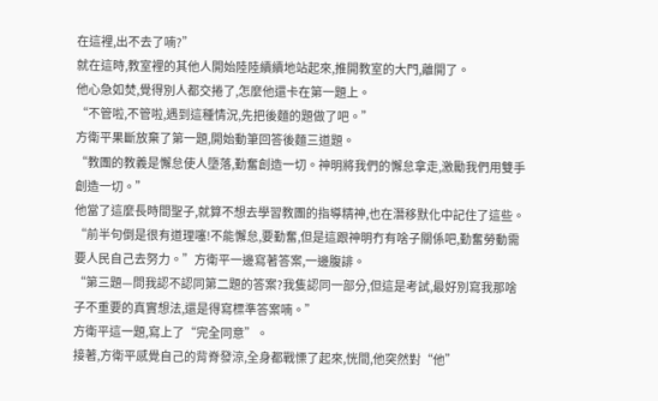在這裡,出不去了喃?”
就在這時,教室裡的其他人開始陸陸續續地站起來,推開教室的大門,離開了。
他心急如焚,覺得別人都交捲了,怎麼他還卡在第一題上。
“不管啦,不管啦,遇到這種情況,先把後麵的題做了吧。”
方衛平果斷放棄了第一題,開始動筆回答後麵三道題。
“教團的教義是懈怠使人墮落,勤奮創造一切。神明將我們的懈怠拿走,激勵我們用雙手創造一切。”
他當了這麼長時間聖子,就算不想去學習教團的指導精神,也在潛移默化中記住了這些。
“前半句倒是很有道理噻!不能懈怠,要勤奮,但是這跟神明冇有啥子關係吧,勤奮勞動需要人民自己去努力。”方衛平一邊寫著答案,一邊腹誹。
“第三題—問我認不認同第二題的答案?我隻認同一部分,但這是考試,最好別寫我那啥子不重要的真實想法,還是得寫標準答案喃。”
方衛平這一題,寫上了“完全同意”。
接著,方衛平感覺自己的背脊發涼,全身都戰慄了起來,恍間,他突然對“他”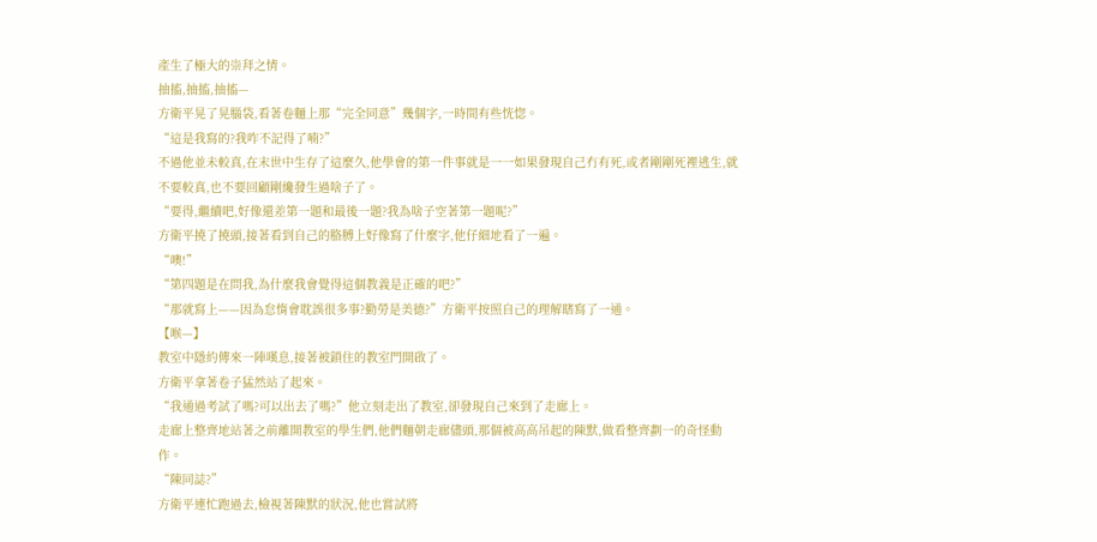產生了極大的崇拜之情。
抽搐,抽搐,抽搐—
方衛平晃了晃腦袋,看著卷麵上那“完全同意”幾個字,一時間有些恍惚。
“這是我寫的?我咋不記得了喃?”
不過他並未較真,在末世中生存了這麼久,他學會的第一件事就是一一如果發現自己冇有死,或者剛剛死裡逃生,就不要較真,也不要回顧剛纔發生過啥子了。
“要得,繼續吧,好像還差第一題和最後一題?我為啥子空著第一題呢?”
方衛平撓了撓頭,接著看到自己的胳膊上好像寫了什麼字,他仔細地看了一遍。
“噢!”
“第四題是在問我,為什麼我會覺得這個教義是正確的吧?”
“那就寫上——因為怠惰會耽誤很多事?勤勞是美德?”方衛平按照自己的理解瞎寫了一通。
【喉—】
教室中隱約傳來一陣嘆息,接著被鎖住的教室門開啟了。
方衛平拿著卷子猛然站了起來。
“我通過考試了嗎?可以出去了嗎?”他立刻走出了教室,卻發現自己來到了走廊上。
走廊上整齊地站著之前離開教室的學生們,他們麵朝走廊儘頭,那個被高高吊起的陳默,做看整齊劃一的奇怪動作。
“陳同誌?”
方衛平連忙跑過去,檢視著陳默的狀況,他也嘗試將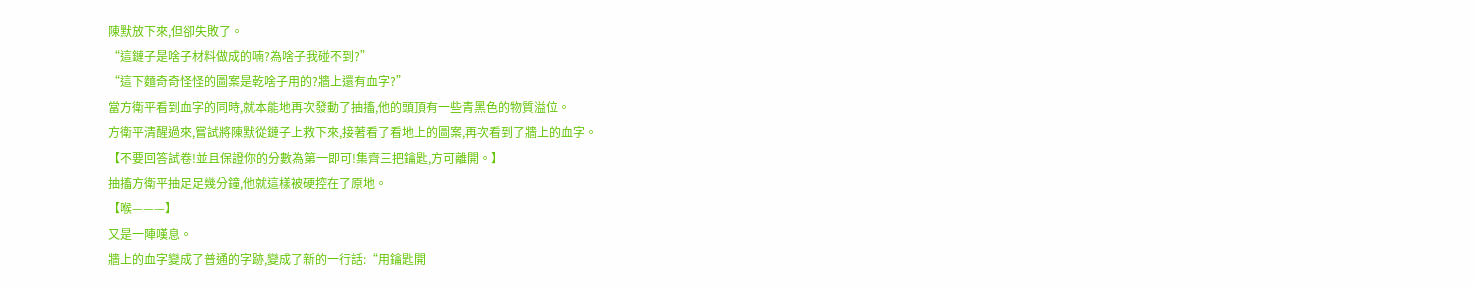陳默放下來,但卻失敗了。
“這鏈子是啥子材料做成的喃?為啥子我碰不到?”
“這下麵奇奇怪怪的圖案是乾啥子用的?牆上還有血字?”
當方衛平看到血字的同時,就本能地再次發動了抽搐,他的頭頂有一些青黑色的物質溢位。
方衛平清醒過來,嘗試將陳默從鏈子上救下來,接著看了看地上的圖案,再次看到了牆上的血字。
【不要回答試卷!並且保證你的分數為第一即可!集齊三把鑰匙,方可離開。】
抽搐方衛平抽足足幾分鐘,他就這樣被硬控在了原地。
【喉———】
又是一陣嘆息。
牆上的血字變成了普通的字跡,變成了新的一行話:“用鑰匙開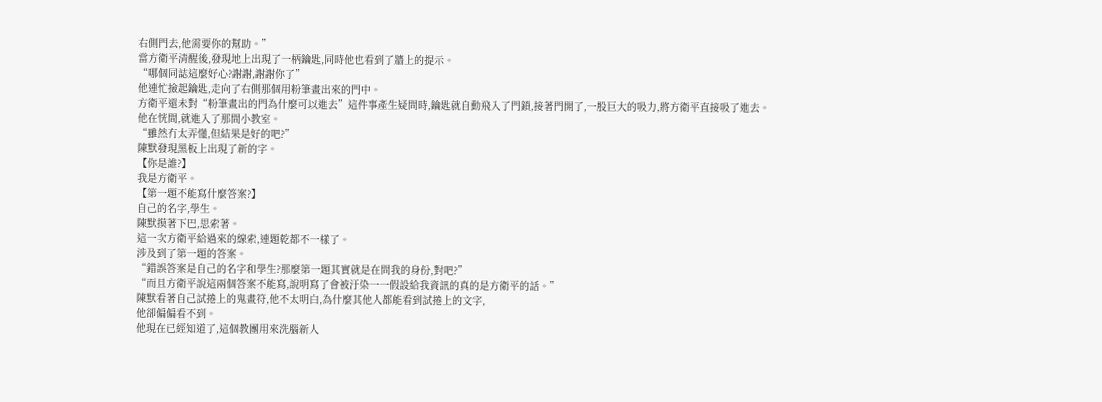右側門去,他需要你的幫助。”
當方衛平清醒後,發現地上出現了一柄鑰匙,同時他也看到了牆上的提示。
“哪個同誌這麼好心?謝謝,謝謝你了”
他連忙撿起鑰匙,走向了右側那個用粉筆畫出來的門中。
方衛平還未對“粉筆畫出的門為什麼可以進去”這件事產生疑問時,鑰匙就自動飛入了門鎖,接著門開了,一股巨大的吸力,將方衛平直接吸了進去。
他在恍間,就進入了那間小教室。
“雖然冇太弄懂,但結果是好的吧?”
陳默發現黑板上出現了新的字。
【你是誰?】
我是方衛平。
【第一題不能寫什麼答案?】
自己的名字,學生。
陳默摸著下巴,思索著。
這一次方衛平給過來的線索,連題乾都不一樣了。
涉及到了第一題的答案。
“錯誤答案是自己的名字和學生?那麼第一題其實就是在問我的身份,對吧?”
“而且方衛平說這兩個答案不能寫,說明寫了會被汙染一一假設給我資訊的真的是方衛平的話。”
陳默看著自己試捲上的鬼畫符,他不太明白,為什麼其他人都能看到試捲上的文字,
他卻偏偏看不到。
他現在已經知道了,這個教團用來洗腦新人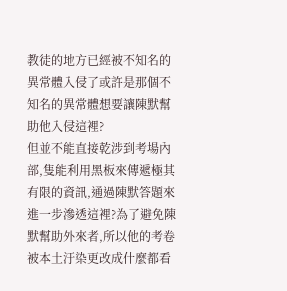教徒的地方已經被不知名的異常體入侵了或許是那個不知名的異常體想要讓陳默幫助他入侵這裡?
但並不能直接乾涉到考場內部,隻能利用黑板來傳遞極其有限的資訊,通過陳默答題來進一步滲透這裡?為了避免陳默幫助外來者,所以他的考卷被本土汙染更改成什麼都看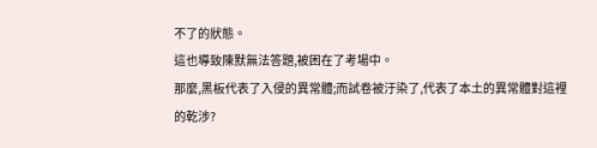不了的狀態。
這也導致陳默無法答題,被困在了考場中。
那麼,黑板代表了入侵的異常體;而試卷被汙染了,代表了本土的異常體對這裡的乾涉?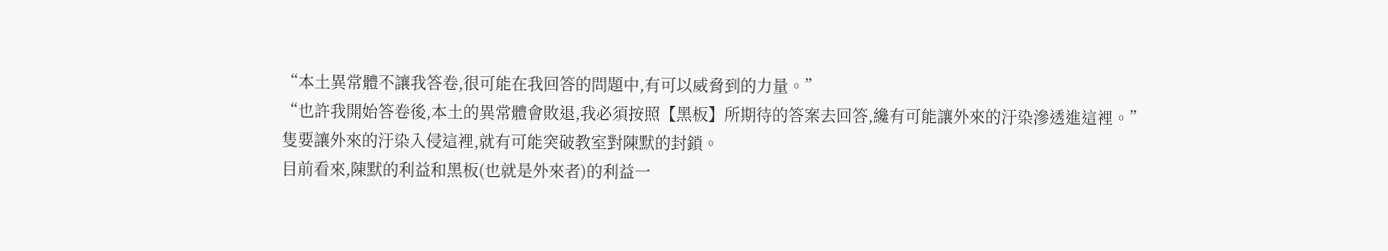“本土異常體不讓我答卷,很可能在我回答的問題中,有可以威脅到的力量。”
“也許我開始答卷後,本土的異常體會敗退,我必須按照【黑板】所期待的答案去回答,纔有可能讓外來的汙染滲透進這裡。”
隻要讓外來的汙染入侵這裡,就有可能突破教室對陳默的封鎖。
目前看來,陳默的利益和黑板(也就是外來者)的利益一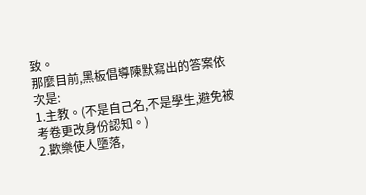致。
那麼目前,黑板倡導陳默寫出的答案依次是:
1.主教。(不是自己名,不是學生,避免被考卷更改身份認知。)
2.歡樂使人墮落,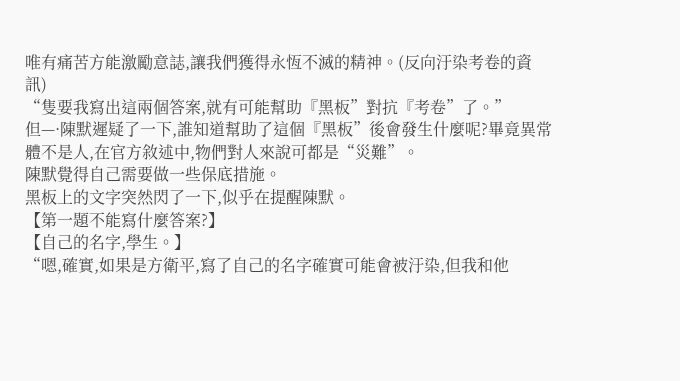唯有痛苦方能激勵意誌,讓我們獲得永恆不滅的精神。(反向汙染考卷的資訊)
“隻要我寫出這兩個答案,就有可能幫助『黑板”對抗『考卷”了。”
但—·陳默遲疑了一下,誰知道幫助了這個『黑板”後會發生什麼呢?畢竟異常體不是人,在官方敘述中,物們對人來說可都是“災難”。
陳默覺得自己需要做一些保底措施。
黑板上的文字突然閃了一下,似乎在提醒陳默。
【第一題不能寫什麼答案?】
【自己的名字,學生。】
“嗯,確實,如果是方衛平,寫了自己的名字確實可能會被汙染,但我和他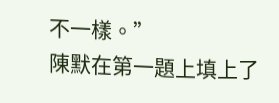不一樣。”
陳默在第一題上填上了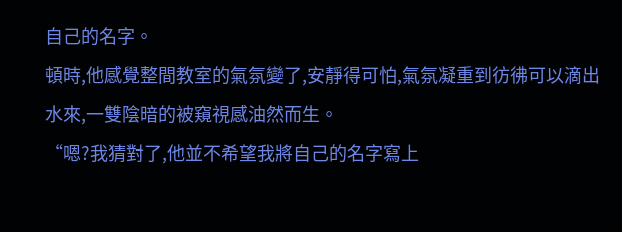自己的名字。
頓時,他感覺整間教室的氣氛變了,安靜得可怕,氣氛凝重到彷彿可以滴出水來,一雙陰暗的被窺視感油然而生。
“嗯?我猜對了,他並不希望我將自己的名字寫上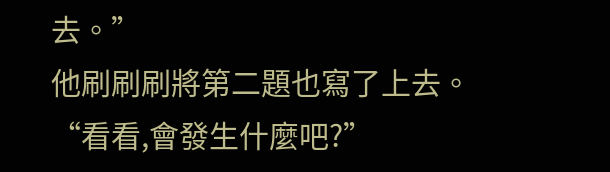去。”
他刷刷刷將第二題也寫了上去。
“看看,會發生什麼吧?”